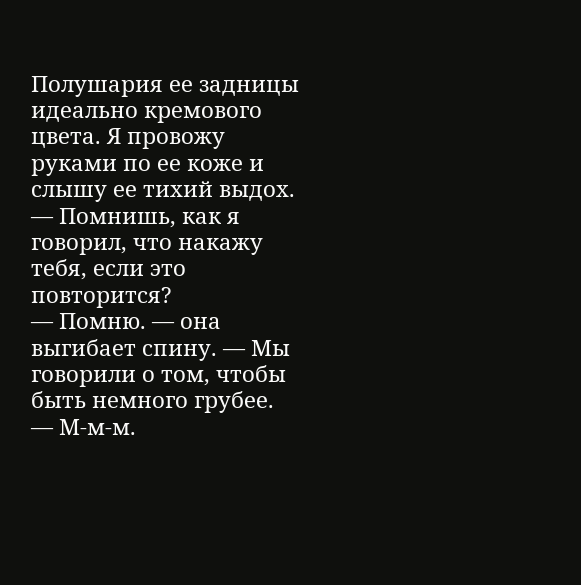Полушария ее задницы идеально кремового цвета. Я провожу руками по ее коже и слышу ее тихий выдох.
— Помнишь, как я говорил, что накажу тебя, если это повторится?
— Помню. — она выгибает спину. — Мы говорили о том, чтобы быть немного грубее.
— М-м-м.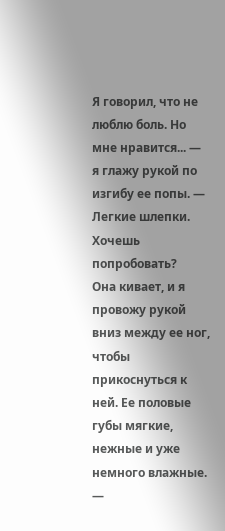Я говорил, что не люблю боль. Но мне нравится... — я глажу рукой по изгибу ее попы. — Легкие шлепки. Хочешь попробовать?
Она кивает, и я провожу рукой вниз между ее ног, чтобы прикоснуться к ней. Ее половые губы мягкие, нежные и уже немного влажные.
—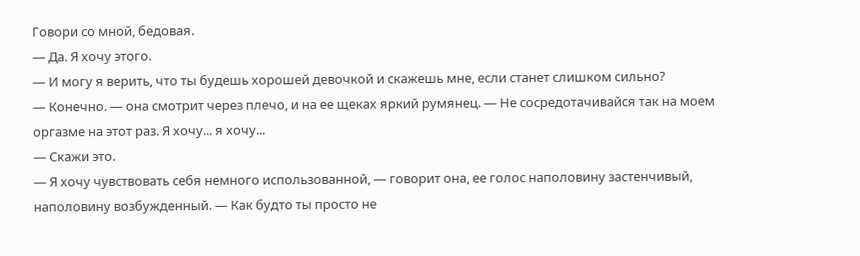Говори со мной, бедовая.
— Да. Я хочу этого.
— И могу я верить, что ты будешь хорошей девочкой и скажешь мне, если станет слишком сильно?
— Конечно. — она смотрит через плечо, и на ее щеках яркий румянец. — Не сосредотачивайся так на моем оргазме на этот раз. Я хочу... я хочу...
— Скажи это.
— Я хочу чувствовать себя немного использованной, — говорит она, ее голос наполовину застенчивый, наполовину возбужденный. — Как будто ты просто не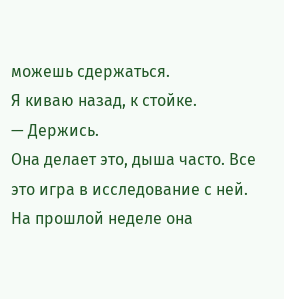можешь сдержаться.
Я киваю назад, к стойке.
— Держись.
Она делает это, дыша часто. Все это игра в исследование с ней. На прошлой неделе она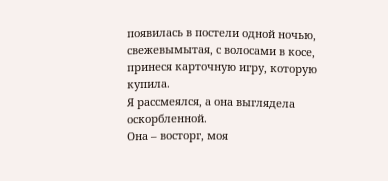появилась в постели одной ночью, свежевымытая, с волосами в косе, принеся карточную игру, которую купила.
Я рассмеялся, а она выглядела оскорбленной.
Она – восторг, моя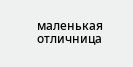маленькая отличница